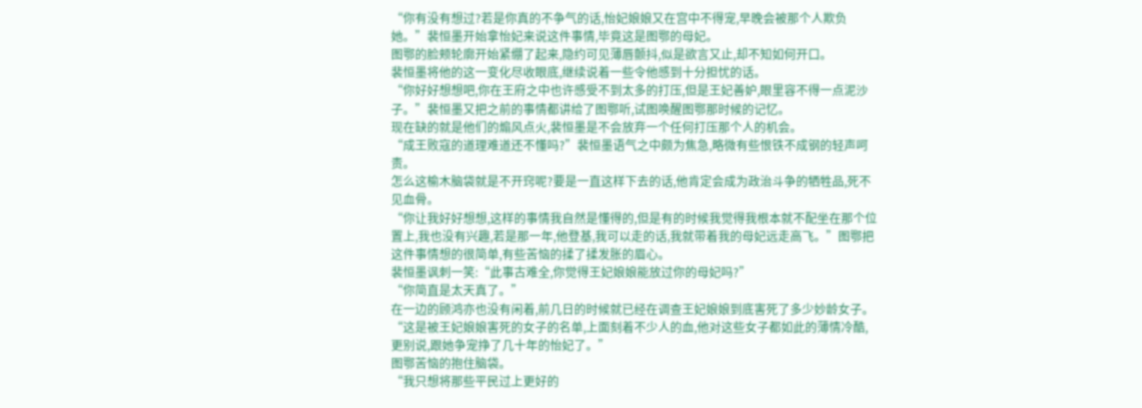“你有没有想过?若是你真的不争气的话,怡妃娘娘又在宫中不得宠,早晚会被那个人欺负她。”裴恒墨开始拿怡妃来说这件事情,毕竟这是图鄂的母妃。
图鄂的脸颊轮廓开始紧绷了起来,隐约可见薄唇颤抖,似是欲言又止,却不知如何开口。
裴恒墨将他的这一变化尽收眼底,继续说着一些令他感到十分担忧的话。
“你好好想想吧,你在王府之中也许感受不到太多的打压,但是王妃善妒,眼里容不得一点泥沙子。”裴恒墨又把之前的事情都讲给了图鄂听,试图唤醒图鄂那时候的记忆。
现在缺的就是他们的煽风点火,裴恒墨是不会放弃一个任何打压那个人的机会。
“成王败寇的道理难道还不懂吗?”裴恒墨语气之中颇为焦急,略微有些恨铁不成钢的轻声呵责。
怎么这榆木脑袋就是不开窍呢?要是一直这样下去的话,他肯定会成为政治斗争的牺牲品,死不见血骨。
“你让我好好想想,这样的事情我自然是懂得的,但是有的时候我觉得我根本就不配坐在那个位置上,我也没有兴趣,若是那一年,他登基,我可以走的话,我就带着我的母妃远走高飞。”图鄂把这件事情想的很简单,有些苦恼的揉了揉发胀的眉心。
裴恒墨讽刺一笑:“此事古难全,你觉得王妃娘娘能放过你的母妃吗?”
“你简直是太天真了。”
在一边的顾鸿亦也没有闲着,前几日的时候就已经在调查王妃娘娘到底害死了多少妙龄女子。
“这是被王妃娘娘害死的女子的名单,上面刻着不少人的血,他对这些女子都如此的薄情冷酷,更别说,跟她争宠挣了几十年的怡妃了。”
图鄂苦恼的抱住脑袋。
“我只想将那些平民过上更好的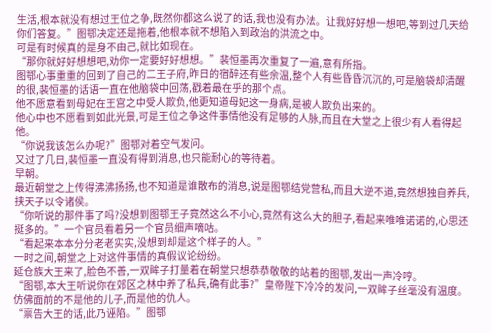生活,根本就没有想过王位之争,既然你都这么说了的话,我也没有办法。让我好好想一想吧,等到过几天给你们答复。”图鄂决定还是拖着,他根本就不想陷入到政治的洪流之中。
可是有时候真的是身不由己,就比如现在。
“那你就好好想想吧,劝你一定要好好想想。”裴恒墨再次重复了一遍,意有所指。
图鄂心事重重的回到了自己的二王子府,昨日的宿醉还有些余温,整个人有些昏昏沉沉的,可是脑袋却清醒的很,裴恒墨的话语一直在他脑袋中回荡,戳着最在乎的那个点。
他不愿意看到母妃在王宫之中受人欺负,他更知道母妃这一身病,是被人欺负出来的。
他心中也不愿看到如此光景,可是王位之争这件事情他没有足够的人脉,而且在大堂之上很少有人看得起他。
“你说我该怎么办呢?”图鄂对着空气发问。
又过了几日,裴恒墨一直没有得到消息,也只能耐心的等待着。
早朝。
最近朝堂之上传得沸沸扬扬,也不知道是谁散布的消息,说是图鄂结党营私,而且大逆不道,竟然想独自养兵,挟天子以令诸侯。
“你听说的那件事了吗?没想到图鄂王子竟然这么不小心,竟然有这么大的胆子,看起来唯唯诺诺的,心思还挺多的。”一个官员看着另一个官员细声嘀咕。
“看起来本本分分老老实实,没想到却是这个样子的人。”
一时之间,朝堂之上对这件事情的真假议论纷纷。
延仓族大王来了,脸色不善,一双眸子打量着在朝堂只想恭恭敬敬的站着的图鄂,发出一声冷哼。
“图鄂,本大王听说你在郊区之林中养了私兵,确有此事?”皇帝陛下冷冷的发问,一双眸子丝毫没有温度。
仿佛面前的不是他的儿子,而是他的仇人。
“禀告大王的话,此乃诬陷。”图鄂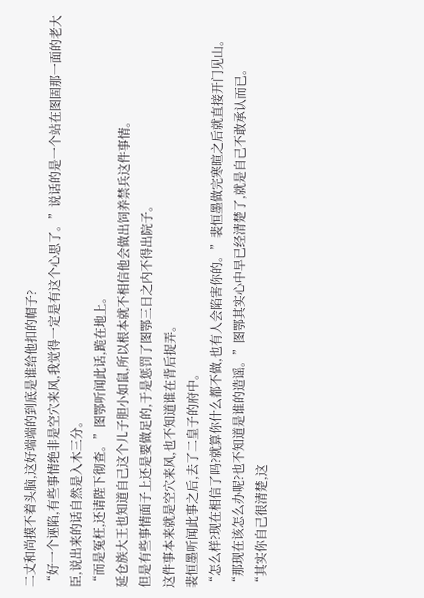二丈和尚摸不着头脑,这好端端的到底是谁给他扣的帽子?
“好一个诬陷,有些事情绝非是空穴来风,我觉得一定是有这个心思了。”说话的是一个站在图固那一面的老大臣,说出来的话自然是入木三分。
“而是冤枉,还请陛下彻查。”图鄂听闻此话,跪在地上。
延仓族大王也知道自己这个儿子胆小如鼠,所以根本就不相信他会做出饲养禁兵这件事情。
但是有些事情面子上还是要做足的,于是惩罚了图鄂三日之内不得出院子。
这件事本来就是空穴来风,也不知道谁在背后捉弄。
裴恒墨听闻此事之后,去了二皇子的府中。
“怎么样?现在相信了吗?就算你什么都不做,也有人会陷害你的。”裴恒墨做完寒暄之后就直接开门见山。
“那现在该怎么办呢?也不知道是谁的造谣。”图鄂其实心中早已经清楚了,就是自己不敢承认而已。
“其实你自己很清楚,这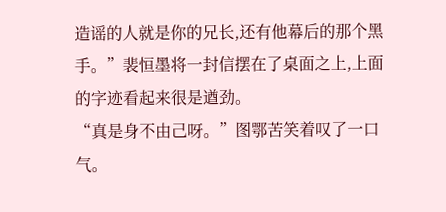造谣的人就是你的兄长,还有他幕后的那个黑手。”裴恒墨将一封信摆在了桌面之上,上面的字迹看起来很是遒劲。
“真是身不由己呀。”图鄂苦笑着叹了一口气。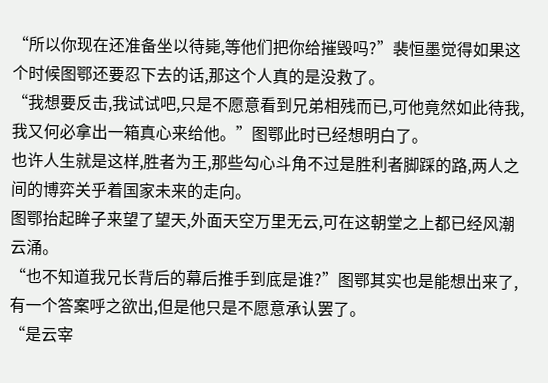“所以你现在还准备坐以待毙,等他们把你给摧毁吗?”裴恒墨觉得如果这个时候图鄂还要忍下去的话,那这个人真的是没救了。
“我想要反击,我试试吧,只是不愿意看到兄弟相残而已,可他竟然如此待我,我又何必拿出一箱真心来给他。”图鄂此时已经想明白了。
也许人生就是这样,胜者为王,那些勾心斗角不过是胜利者脚踩的路,两人之间的博弈关乎着国家未来的走向。
图鄂抬起眸子来望了望天,外面天空万里无云,可在这朝堂之上都已经风潮云涌。
“也不知道我兄长背后的幕后推手到底是谁?”图鄂其实也是能想出来了,有一个答案呼之欲出,但是他只是不愿意承认罢了。
“是云宰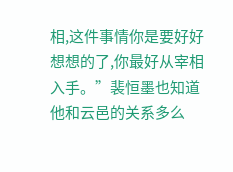相,这件事情你是要好好想想的了,你最好从宰相入手。”裴恒墨也知道他和云邑的关系多么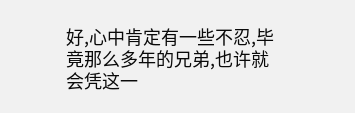好,心中肯定有一些不忍,毕竟那么多年的兄弟,也许就会凭这一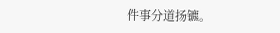件事分道扬镳。